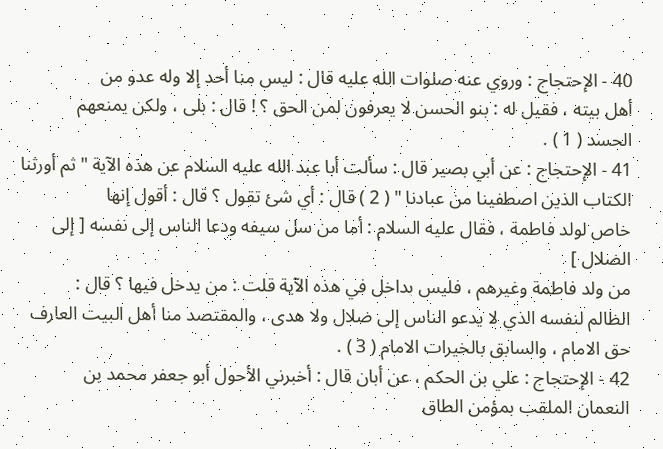40 - الإحتجاج : وروي عنه صلوات الله عليه قال : ليس منا أحد إلا وله عدو من
أهل بيته ، فقيل له : بنو الحسن لا يعرفون لمن الحق ؟ ! قال : بلى ، ولكن يمنعهم
الحسد ( 1 ) .
41 - الإحتجاج : عن أبي بصير قال : سألت أبا عبد الله عليه السلام عن هذه الآية " ثم أورثنا
الكتاب الذين اصطفينا من عبادنا " ( 2 ) قال : أي شئ تقول ؟ قال : أقول إنها
خاص لولد فاطمة ، فقال عليه السلام : أما من سل سيفه ودعا الناس إلى نفسه [ إلى الضلال ]
من ولد فاطمة وغيرهم ، فليس بداخل في هذه الآية قلت : من يدخل فيها ؟ قال :
الظالم لنفسه الذي لا يدعو الناس إلى ضلال ولا هدى ، والمقتصد منا أهل البيت العارف
حق الامام ، والسابق بالخيرات الامام ( 3 ) .
42 - الإحتجاج : علي بن الحكم ، عن أبان قال : أخبرني الأحول أبو جعفر محمد بن
النعمان الملقب بمؤمن الطاق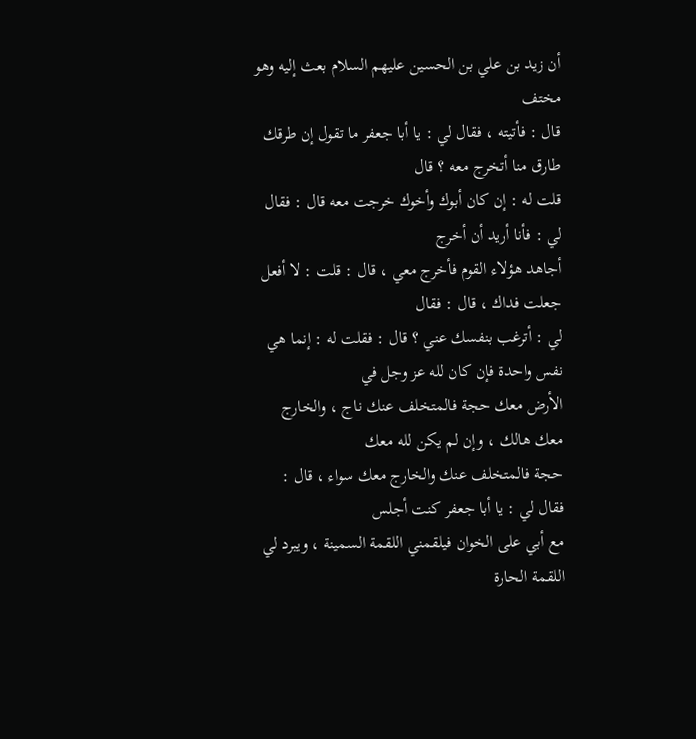أن زيد بن علي بن الحسين عليهم السلام بعث إليه وهو مختف
قال : فأتيته ، فقال لي : يا أبا جعفر ما تقول إن طرقك طارق منا أتخرج معه ؟ قال
قلت له : إن كان أبوك وأخوك خرجت معه قال : فقال لي : فأنا أريد أن أخرج
أجاهد هؤلاء القوم فأخرج معي ، قال : قلت : لا أفعل جعلت فداك ، قال : فقال
لي : أترغب بنفسك عني ؟ قال : فقلت له : إنما هي نفس واحدة فإن كان لله عز وجل في
الأرض معك حجة فالمتخلف عنك ناج ، والخارج معك هالك ، وإن لم يكن لله معك
حجة فالمتخلف عنك والخارج معك سواء ، قال : فقال لي : يا أبا جعفر كنت أجلس
مع أبي على الخوان فيلقمني اللقمة السمينة ، ويبرد لي اللقمة الحارة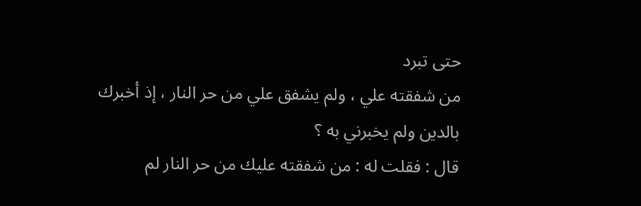حتى تبرد
من شفقته علي ، ولم يشفق علي من حر النار ، إذ أخبرك بالدين ولم يخبرني به ؟
قال : فقلت له : من شفقته عليك من حر النار لم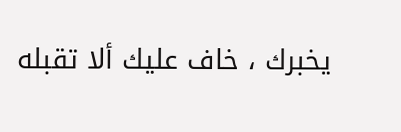يخبرك ، خاف عليك ألا تقبله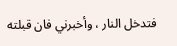فتدخل النار ، وأخبرني فان قبلته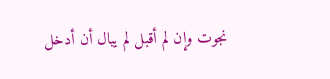نجوت وإن لم أقبل لم يبال أن أدخل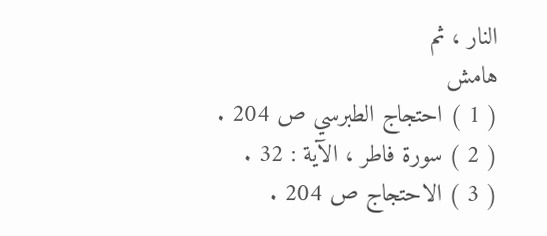النار ، ثم
هامش
( 1 ) احتجاج الطبرسي ص 204 .
( 2 ) سورة فاطر ، الآية : 32 .
( 3 ) الاحتجاج ص 204 .